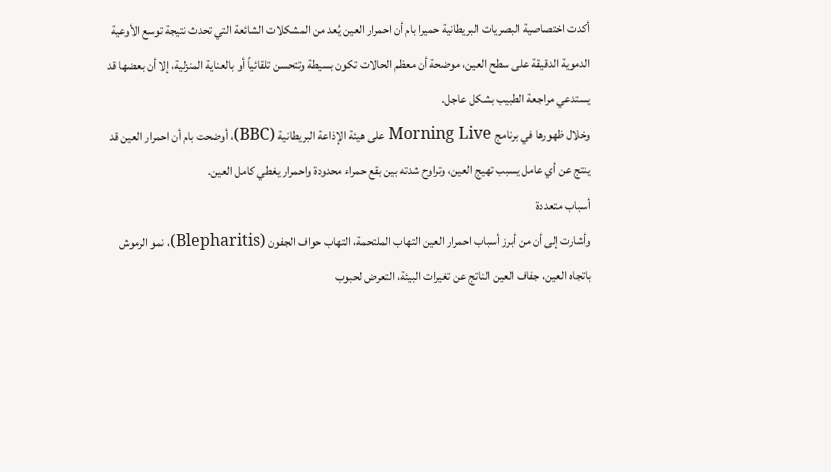أكدت اختصاصية البصريات البريطانية حميرا بام أن احمرار العين يُعد من المشكلات الشائعة التي تحدث نتيجة توسع الأوعية الدموية الدقيقة على سطح العين، موضحة أن معظم الحالات تكون بسيطة وتتحسن تلقائياً أو بالعناية المنزلية، إلا أن بعضها قد يستدعي مراجعة الطبيب بشكل عاجل.
وخلال ظهورها في برنامج Morning Live على هيئة الإذاعة البريطانية (BBC)، أوضحت بام أن احمرار العين قد ينتج عن أي عامل يسبب تهيج العين، وتراوح شدته بين بقع حمراء محدودة واحمرار يغطي كامل العين.
أسباب متعددة
وأشارت إلى أن من أبرز أسباب احمرار العين التهاب الملتحمة، التهاب حواف الجفون (Blepharitis)، نمو الرموش باتجاه العين، جفاف العين الناتج عن تغيرات البيئة، التعرض لحبوب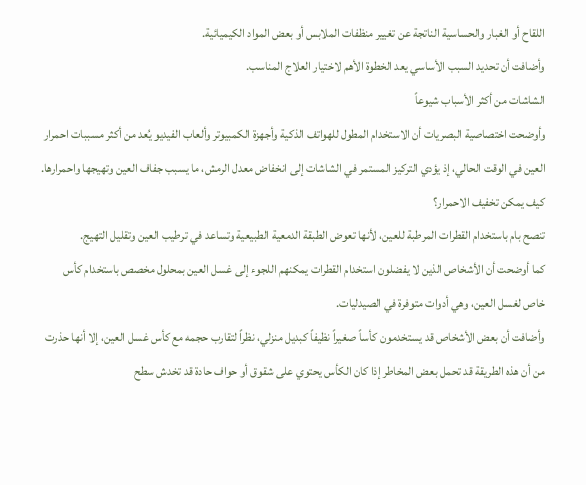اللقاح أو الغبار والحساسية الناتجة عن تغيير منظفات الملابس أو بعض المواد الكيميائية.
وأضافت أن تحديد السبب الأساسي يعد الخطوة الأهم لاختيار العلاج المناسب.
الشاشات من أكثر الأسباب شيوعاً
وأوضحت اختصاصية البصريات أن الاستخدام المطول للهواتف الذكية وأجهزة الكمبيوتر وألعاب الفيديو يُعد من أكثر مسببات احمرار العين في الوقت الحالي، إذ يؤدي التركيز المستمر في الشاشات إلى انخفاض معدل الرمش، ما يسبب جفاف العين وتهيجها واحمرارها.
كيف يمكن تخفيف الاحمرار؟
تنصح بام باستخدام القطرات المرطبة للعين، لأنها تعوض الطبقة الدمعية الطبيعية وتساعد في ترطيب العين وتقليل التهيج.
كما أوضحت أن الأشخاص الذين لا يفضلون استخدام القطرات يمكنهم اللجوء إلى غسل العين بمحلول مخصص باستخدام كأس خاص لغسل العين، وهي أدوات متوفرة في الصيدليات.
وأضافت أن بعض الأشخاص قد يستخدمون كأساً صغيراً نظيفاً كبديل منزلي، نظراً لتقارب حجمه مع كأس غسل العين، إلا أنها حذرت من أن هذه الطريقة قد تحمل بعض المخاطر إذا كان الكأس يحتوي على شقوق أو حواف حادة قد تخدش سطح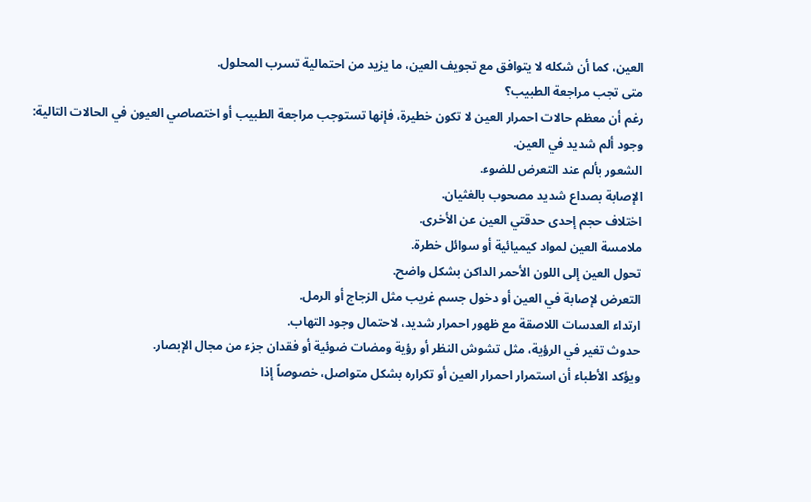العين، كما أن شكله لا يتوافق مع تجويف العين، ما يزيد من احتمالية تسرب المحلول.
متى تجب مراجعة الطبيب؟
رغم أن معظم حالات احمرار العين لا تكون خطيرة، فإنها تستوجب مراجعة الطبيب أو اختصاصي العيون في الحالات التالية:
وجود ألم شديد في العين.
الشعور بألم عند التعرض للضوء.
الإصابة بصداع شديد مصحوب بالغثيان.
اختلاف حجم إحدى حدقتي العين عن الأخرى.
ملامسة العين لمواد كيميائية أو سوائل خطرة.
تحول العين إلى اللون الأحمر الداكن بشكل واضح.
التعرض لإصابة في العين أو دخول جسم غريب مثل الزجاج أو الرمل.
ارتداء العدسات اللاصقة مع ظهور احمرار شديد، لاحتمال وجود التهاب.
حدوث تغير في الرؤية، مثل تشوش النظر أو رؤية ومضات ضوئية أو فقدان جزء من مجال الإبصار.
ويؤكد الأطباء أن استمرار احمرار العين أو تكراره بشكل متواصل، خصوصاً إذا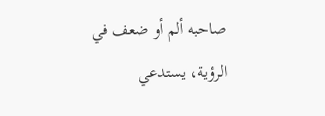صاحبه ألم أو ضعف في الرؤية، يستدعي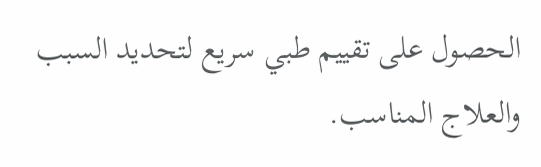الحصول على تقييم طبي سريع لتحديد السبب والعلاج المناسب.